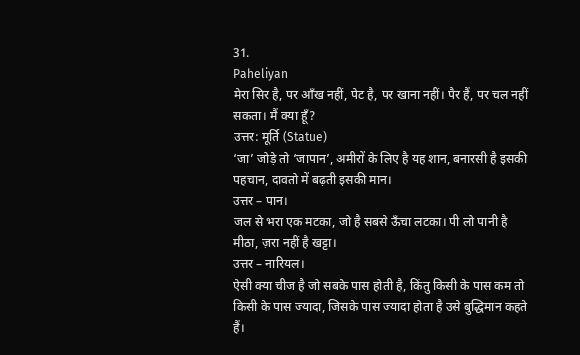31.
Paheliyan
मेरा सिर है, पर आँख नहीं, पेट है, पर खाना नहीं। पैर हैं, पर चल नहीं सकता। मैं क्या हूँ?
उत्तर: मूर्ति (Statue)
‘जा’ जोड़े तो ‘जापान’, अमीरों के लिए है यह शान, बनारसी है इसकी पहचान, दावतो में बढ़ती इसकी मान।
उत्तर – पान।
जल से भरा एक मटका, जो है सबसे ऊँचा लटका। पी लो पानी है मीठा, ज़रा नहीं है खट्टा।
उत्तर – नारियल।
ऐसी क्या चीज है जो सबके पास होती है, किंतु किसी के पास कम तो किसी के पास ज्यादा, जिसके पास ज्यादा होता है उसे बुद्धिमान कहते हैं।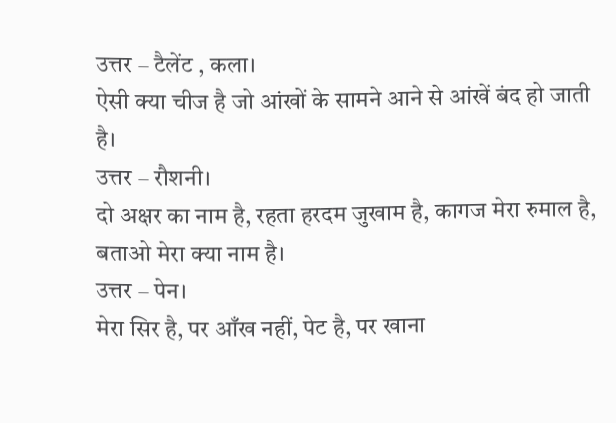उत्तर – टैलेंट , कला।
ऐसी क्या चीज है जो आंखों के सामने आने से आंखें बंद हो जाती है।
उत्तर – रौशनी।
दो अक्षर का नाम है, रहता हरदम जुखाम है, कागज मेरा रुमाल है, बताओ मेरा क्या नाम है।
उत्तर – पेन।
मेरा सिर है, पर आँख नहीं, पेट है, पर खाना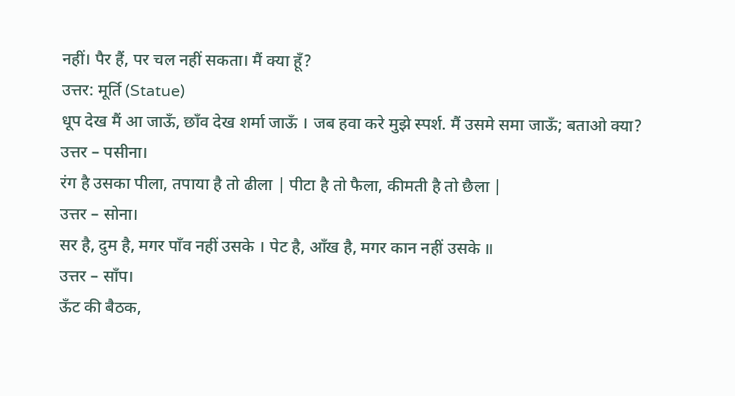नहीं। पैर हैं, पर चल नहीं सकता। मैं क्या हूँ?
उत्तर: मूर्ति (Statue)
धूप देख मैं आ जाऊँ, छाँव देख शर्मा जाऊँ । जब हवा करे मुझे स्पर्श. मैं उसमे समा जाऊँ; बताओ क्या?
उत्तर – पसीना।
रंग है उसका पीला, तपाया है तो ढीला | पीटा है तो फैला, कीमती है तो छैला |
उत्तर – सोना।
सर है, दुम है, मगर पाँव नहीं उसके । पेट है, आँख है, मगर कान नहीं उसके ॥
उत्तर – साँप।
ऊँट की बैठक,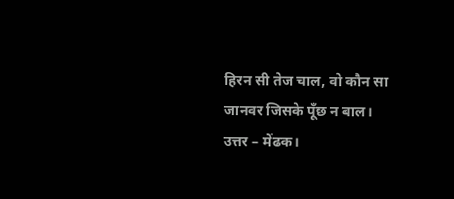हिरन सी तेज चाल, वो कौन सा जानवर जिसके पूँछ न बाल।
उत्तर – मेंढक।